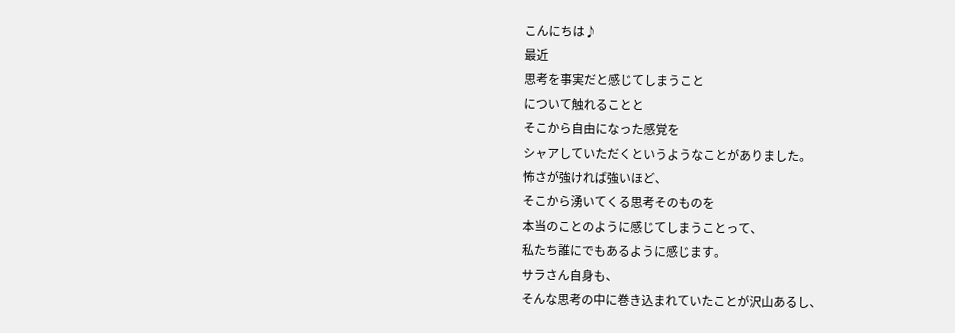こんにちは♪
最近
思考を事実だと感じてしまうこと
について触れることと
そこから自由になった感覚を
シャアしていただくというようなことがありました。
怖さが強ければ強いほど、
そこから湧いてくる思考そのものを
本当のことのように感じてしまうことって、
私たち誰にでもあるように感じます。
サラさん自身も、
そんな思考の中に巻き込まれていたことが沢山あるし、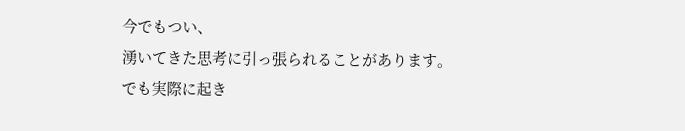今でもつい、
湧いてきた思考に引っ張られることがあります。
でも実際に起き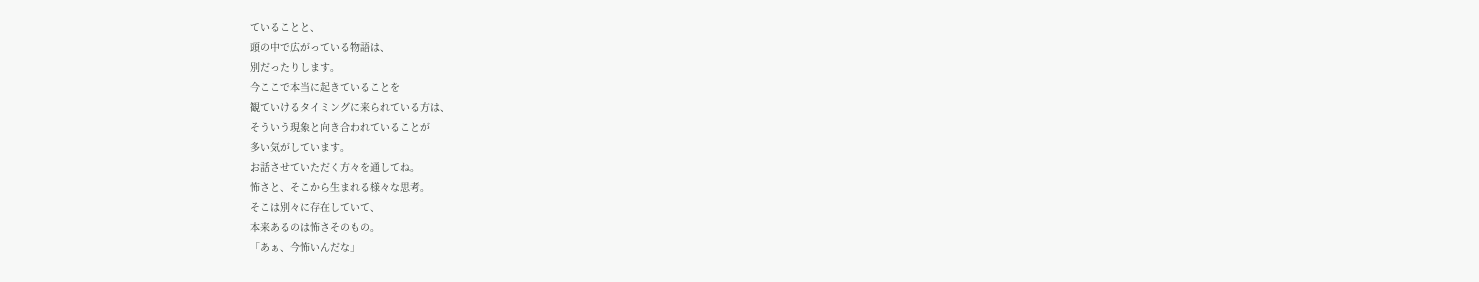ていることと、
頭の中で広がっている物語は、
別だったりします。
今ここで本当に起きていることを
観ていけるタイミングに来られている方は、
そういう現象と向き合われていることが
多い気がしています。
お話させていただく方々を通してね。
怖さと、そこから生まれる様々な思考。
そこは別々に存在していて、
本来あるのは怖さそのもの。
「あぁ、今怖いんだな」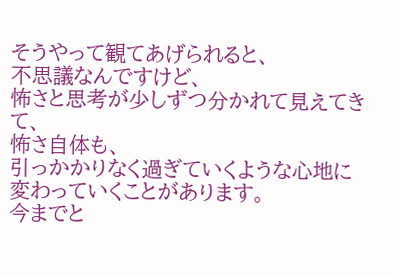そうやって観てあげられると、
不思議なんですけど、
怖さと思考が少しずつ分かれて見えてきて、
怖さ自体も、
引っかかりなく過ぎていくような心地に
変わっていくことがあります。
今までと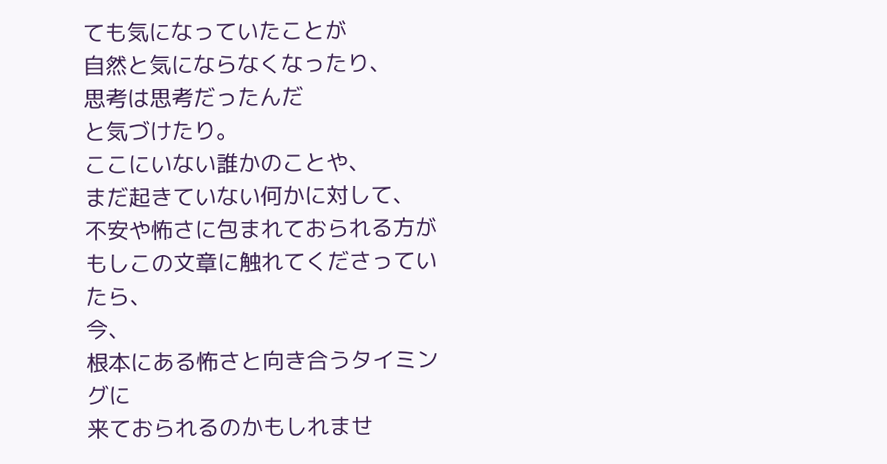ても気になっていたことが
自然と気にならなくなったり、
思考は思考だったんだ
と気づけたり。
ここにいない誰かのことや、
まだ起きていない何かに対して、
不安や怖さに包まれておられる方が
もしこの文章に触れてくださっていたら、
今、
根本にある怖さと向き合うタイミングに
来ておられるのかもしれませ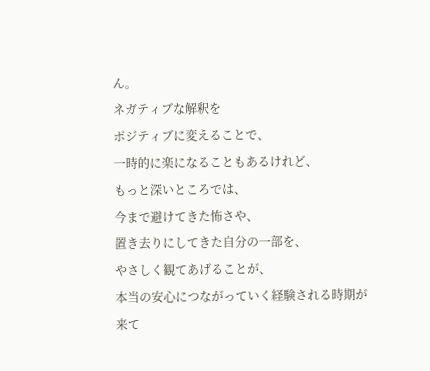ん。
ネガティブな解釈を
ポジティブに変えることで、
一時的に楽になることもあるけれど、
もっと深いところでは、
今まで避けてきた怖さや、
置き去りにしてきた自分の一部を、
やさしく観てあげることが、
本当の安心につながっていく経験される時期が
来て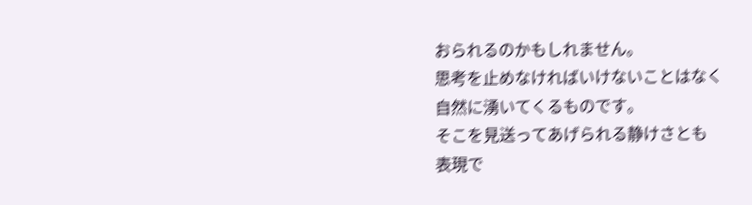おられるのかもしれません。
思考を止めなければいけないことはなく
自然に湧いてくるものです。
そこを見送ってあげられる静けさとも
表現で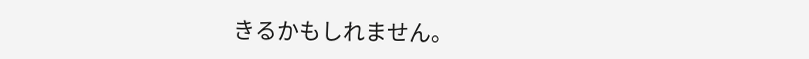きるかもしれません。